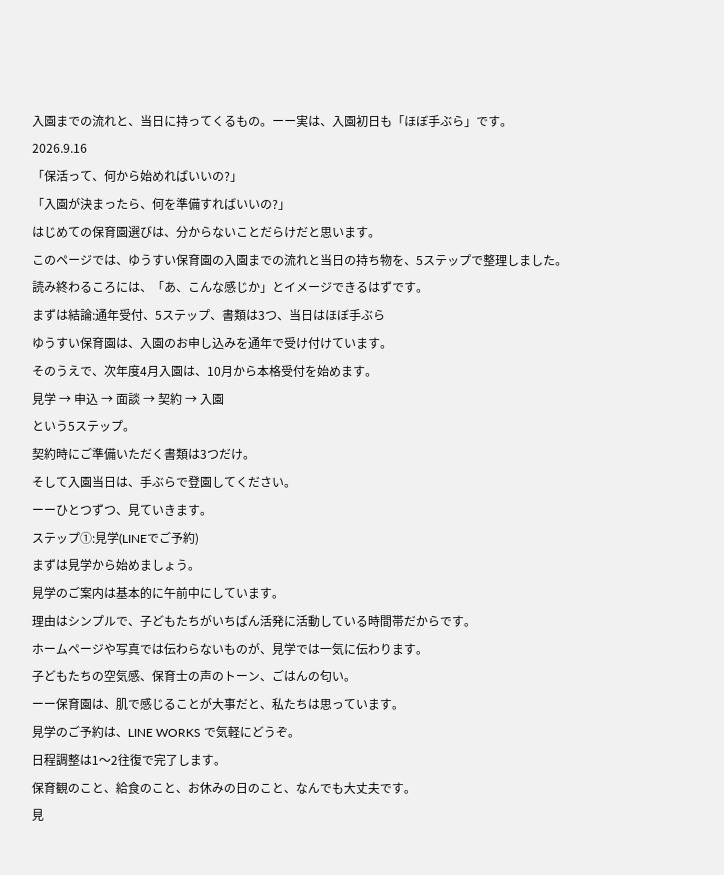入園までの流れと、当日に持ってくるもの。ーー実は、入園初日も「ほぼ手ぶら」です。
2026.9.16
「保活って、何から始めればいいの?」
「入園が決まったら、何を準備すればいいの?」
はじめての保育園選びは、分からないことだらけだと思います。
このページでは、ゆうすい保育園の入園までの流れと当日の持ち物を、5ステップで整理しました。
読み終わるころには、「あ、こんな感じか」とイメージできるはずです。
まずは結論:通年受付、5ステップ、書類は3つ、当日はほぼ手ぶら
ゆうすい保育園は、入園のお申し込みを通年で受け付けています。
そのうえで、次年度4月入園は、10月から本格受付を始めます。
見学 → 申込 → 面談 → 契約 → 入園
という5ステップ。
契約時にご準備いただく書類は3つだけ。
そして入園当日は、手ぶらで登園してください。
ーーひとつずつ、見ていきます。
ステップ①:見学(LINEでご予約)
まずは見学から始めましょう。
見学のご案内は基本的に午前中にしています。
理由はシンプルで、子どもたちがいちばん活発に活動している時間帯だからです。
ホームページや写真では伝わらないものが、見学では一気に伝わります。
子どもたちの空気感、保育士の声のトーン、ごはんの匂い。
ーー保育園は、肌で感じることが大事だと、私たちは思っています。
見学のご予約は、LINE WORKS で気軽にどうぞ。
日程調整は1〜2往復で完了します。
保育観のこと、給食のこと、お休みの日のこと、なんでも大丈夫です。
見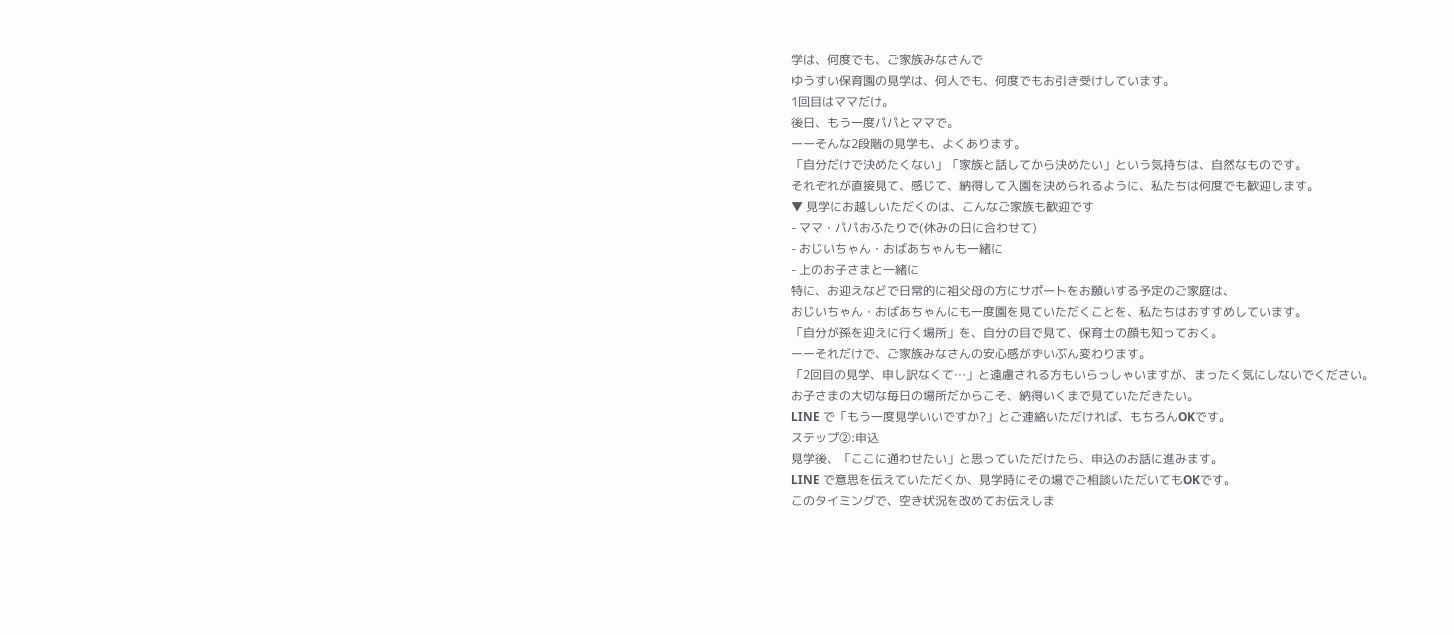学は、何度でも、ご家族みなさんで
ゆうすい保育園の見学は、何人でも、何度でもお引き受けしています。
1回目はママだけ。
後日、もう一度パパとママで。
ーーそんな2段階の見学も、よくあります。
「自分だけで決めたくない」「家族と話してから決めたい」という気持ちは、自然なものです。
それぞれが直接見て、感じて、納得して入園を決められるように、私たちは何度でも歓迎します。
▼ 見学にお越しいただくのは、こんなご家族も歓迎です
- ママ・パパおふたりで(休みの日に合わせて)
- おじいちゃん・おばあちゃんも一緒に
- 上のお子さまと一緒に
特に、お迎えなどで日常的に祖父母の方にサポートをお願いする予定のご家庭は、
おじいちゃん・おばあちゃんにも一度園を見ていただくことを、私たちはおすすめしています。
「自分が孫を迎えに行く場所」を、自分の目で見て、保育士の顔も知っておく。
ーーそれだけで、ご家族みなさんの安心感がずいぶん変わります。
「2回目の見学、申し訳なくて…」と遠慮される方もいらっしゃいますが、まったく気にしないでください。
お子さまの大切な毎日の場所だからこそ、納得いくまで見ていただきたい。
LINE で「もう一度見学いいですか?」とご連絡いただければ、もちろんOKです。
ステップ②:申込
見学後、「ここに通わせたい」と思っていただけたら、申込のお話に進みます。
LINE で意思を伝えていただくか、見学時にその場でご相談いただいてもOKです。
このタイミングで、空き状況を改めてお伝えしま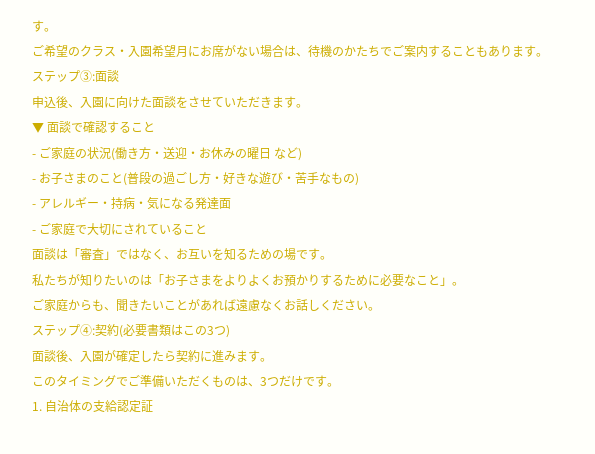す。
ご希望のクラス・入園希望月にお席がない場合は、待機のかたちでご案内することもあります。
ステップ③:面談
申込後、入園に向けた面談をさせていただきます。
▼ 面談で確認すること
- ご家庭の状況(働き方・送迎・お休みの曜日 など)
- お子さまのこと(普段の過ごし方・好きな遊び・苦手なもの)
- アレルギー・持病・気になる発達面
- ご家庭で大切にされていること
面談は「審査」ではなく、お互いを知るための場です。
私たちが知りたいのは「お子さまをよりよくお預かりするために必要なこと」。
ご家庭からも、聞きたいことがあれば遠慮なくお話しください。
ステップ④:契約(必要書類はこの3つ)
面談後、入園が確定したら契約に進みます。
このタイミングでご準備いただくものは、3つだけです。
1. 自治体の支給認定証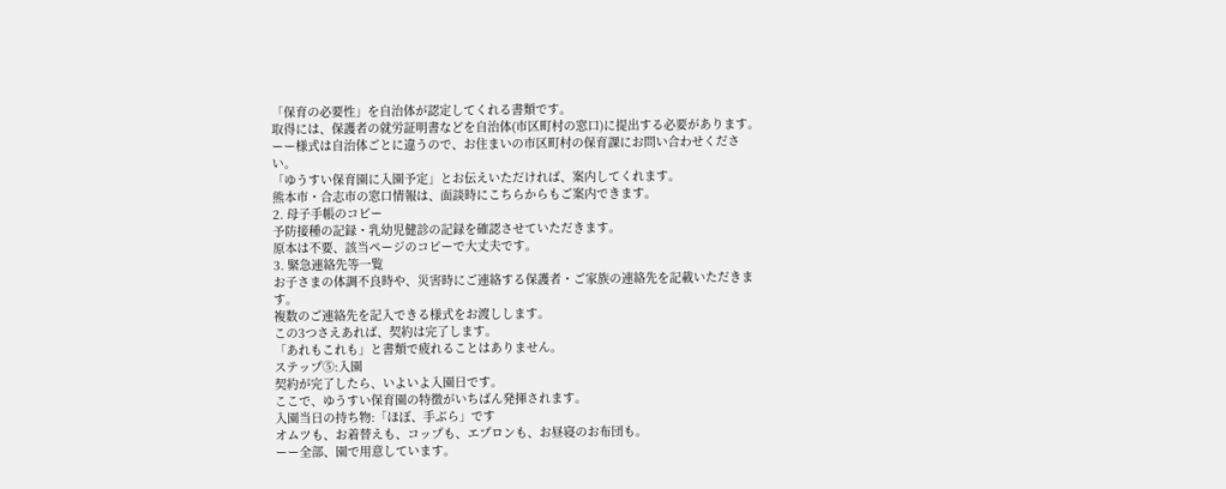「保育の必要性」を自治体が認定してくれる書類です。
取得には、保護者の就労証明書などを自治体(市区町村の窓口)に提出する必要があります。
ーー様式は自治体ごとに違うので、お住まいの市区町村の保育課にお問い合わせください。
「ゆうすい保育園に入園予定」とお伝えいただければ、案内してくれます。
熊本市・合志市の窓口情報は、面談時にこちらからもご案内できます。
2. 母子手帳のコピー
予防接種の記録・乳幼児健診の記録を確認させていただきます。
原本は不要、該当ページのコピーで大丈夫です。
3. 緊急連絡先等一覧
お子さまの体調不良時や、災害時にご連絡する保護者・ご家族の連絡先を記載いただきます。
複数のご連絡先を記入できる様式をお渡しします。
この3つさえあれば、契約は完了します。
「あれもこれも」と書類で疲れることはありません。
ステップ⑤:入園
契約が完了したら、いよいよ入園日です。
ここで、ゆうすい保育園の特徴がいちばん発揮されます。
入園当日の持ち物:「ほぼ、手ぶら」です
オムツも、お着替えも、コップも、エプロンも、お昼寝のお布団も。
ーー全部、園で用意しています。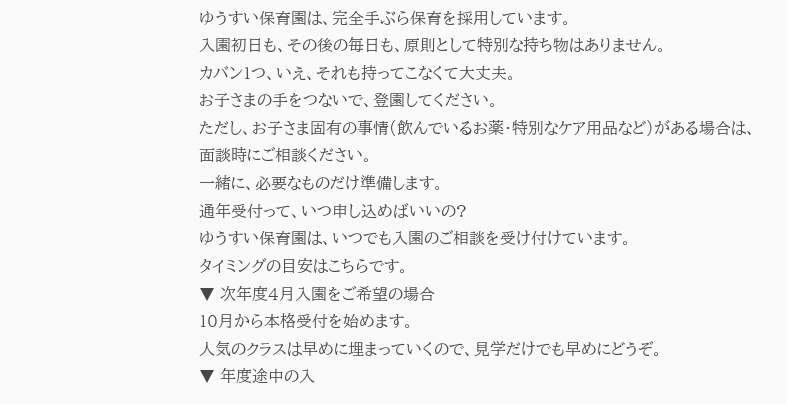ゆうすい保育園は、完全手ぶら保育を採用しています。
入園初日も、その後の毎日も、原則として特別な持ち物はありません。
カバン1つ、いえ、それも持ってこなくて大丈夫。
お子さまの手をつないで、登園してください。
ただし、お子さま固有の事情(飲んでいるお薬・特別なケア用品など)がある場合は、面談時にご相談ください。
一緒に、必要なものだけ準備します。
通年受付って、いつ申し込めばいいの?
ゆうすい保育園は、いつでも入園のご相談を受け付けています。
タイミングの目安はこちらです。
▼ 次年度4月入園をご希望の場合
10月から本格受付を始めます。
人気のクラスは早めに埋まっていくので、見学だけでも早めにどうぞ。
▼ 年度途中の入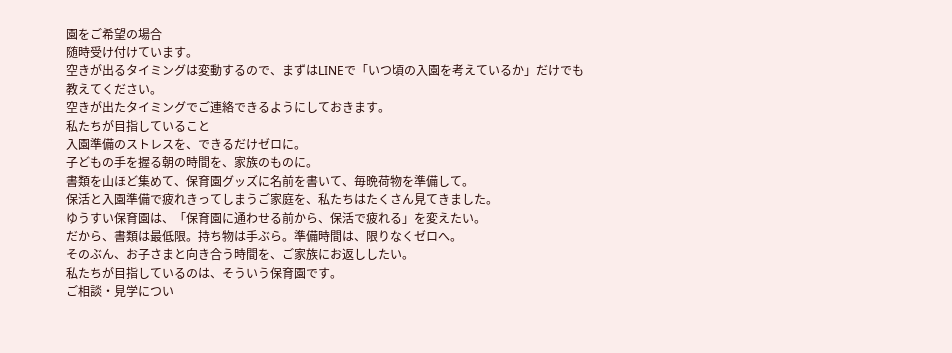園をご希望の場合
随時受け付けています。
空きが出るタイミングは変動するので、まずはLINEで「いつ頃の入園を考えているか」だけでも教えてください。
空きが出たタイミングでご連絡できるようにしておきます。
私たちが目指していること
入園準備のストレスを、できるだけゼロに。
子どもの手を握る朝の時間を、家族のものに。
書類を山ほど集めて、保育園グッズに名前を書いて、毎晩荷物を準備して。
保活と入園準備で疲れきってしまうご家庭を、私たちはたくさん見てきました。
ゆうすい保育園は、「保育園に通わせる前から、保活で疲れる」を変えたい。
だから、書類は最低限。持ち物は手ぶら。準備時間は、限りなくゼロへ。
そのぶん、お子さまと向き合う時間を、ご家族にお返ししたい。
私たちが目指しているのは、そういう保育園です。
ご相談・見学につい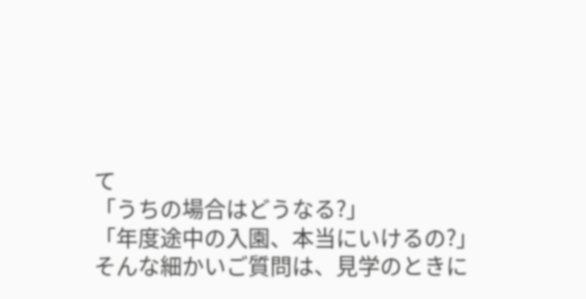て
「うちの場合はどうなる?」
「年度途中の入園、本当にいけるの?」
そんな細かいご質問は、見学のときに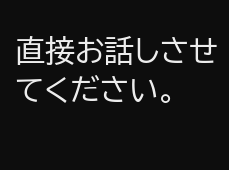直接お話しさせてください。